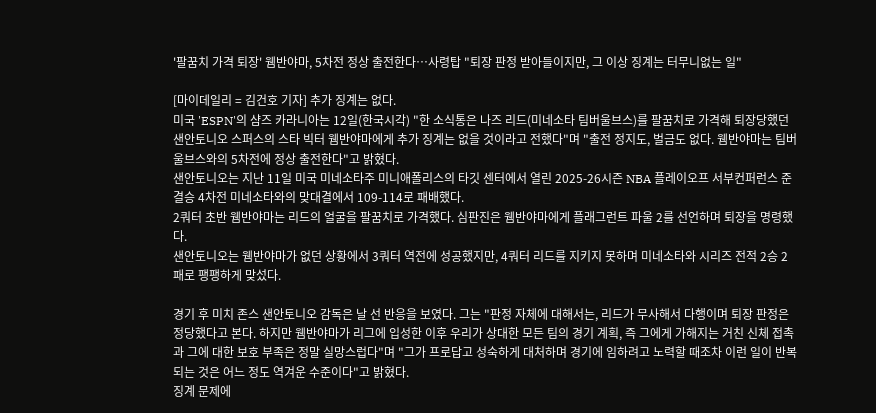'팔꿈치 가격 퇴장' 웸반야마, 5차전 정상 출전한다…사령탑 "퇴장 판정 받아들이지만, 그 이상 징계는 터무니없는 일"

[마이데일리 = 김건호 기자] 추가 징계는 없다.
미국 'ESPN'의 샴즈 카라니아는 12일(한국시각) "한 소식통은 나즈 리드(미네소타 팀버울브스)를 팔꿈치로 가격해 퇴장당했던 샌안토니오 스퍼스의 스타 빅터 웸반야마에게 추가 징계는 없을 것이라고 전했다"며 "출전 정지도, 벌금도 없다. 웸반야마는 팀버울브스와의 5차전에 정상 출전한다"고 밝혔다.
샌안토니오는 지난 11일 미국 미네소타주 미니애폴리스의 타깃 센터에서 열린 2025-26시즌 NBA 플레이오프 서부컨퍼런스 준결승 4차전 미네소타와의 맞대결에서 109-114로 패배했다.
2쿼터 초반 웸반야마는 리드의 얼굴을 팔꿈치로 가격했다. 심판진은 웸반야마에게 플래그런트 파울 2를 선언하며 퇴장을 명령했다.
샌안토니오는 웸반야마가 없던 상황에서 3쿼터 역전에 성공했지만, 4쿼터 리드를 지키지 못하며 미네소타와 시리즈 전적 2승 2패로 팽팽하게 맞섰다.

경기 후 미치 존스 샌안토니오 감독은 날 선 반응을 보였다. 그는 "판정 자체에 대해서는, 리드가 무사해서 다행이며 퇴장 판정은 정당했다고 본다. 하지만 웸반야마가 리그에 입성한 이후 우리가 상대한 모든 팀의 경기 계획, 즉 그에게 가해지는 거친 신체 접촉과 그에 대한 보호 부족은 정말 실망스럽다"며 "그가 프로답고 성숙하게 대처하며 경기에 임하려고 노력할 때조차 이런 일이 반복되는 것은 어느 정도 역겨운 수준이다"고 밝혔다.
징계 문제에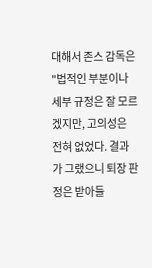대해서 존스 감독은 "법적인 부분이나 세부 규정은 잘 모르겠지만, 고의성은 전혀 없었다. 결과가 그랬으니 퇴장 판정은 받아들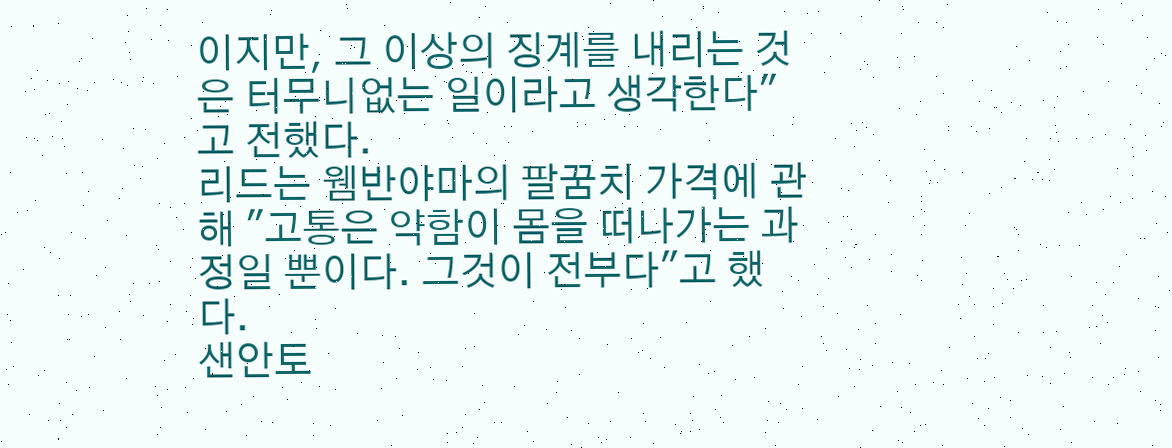이지만, 그 이상의 징계를 내리는 것은 터무니없는 일이라고 생각한다"고 전했다.
리드는 웸반야마의 팔꿈치 가격에 관해 "고통은 약함이 몸을 떠나가는 과정일 뿐이다. 그것이 전부다"고 했다.
샌안토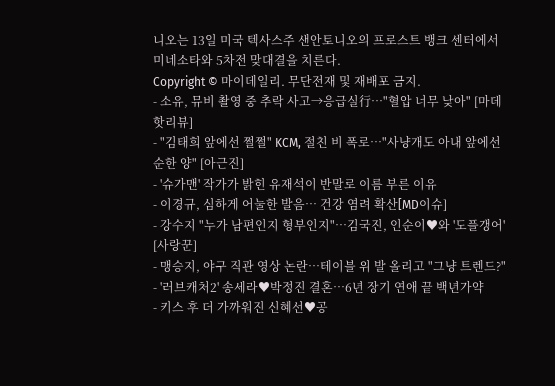니오는 13일 미국 텍사스주 샌안토니오의 프로스트 뱅크 센터에서 미네소타와 5차전 맞대결을 치른다.
Copyright © 마이데일리. 무단전재 및 재배포 금지.
- 소유, 뮤비 촬영 중 추락 사고→응급실行…"혈압 너무 낮아" [마데핫리뷰]
- "김태희 앞에선 쩔쩔" KCM, 절친 비 폭로…"사냥개도 아내 앞에선 순한 양" [아근진]
- '슈가맨' 작가가 밝힌 유재석이 반말로 이름 부른 이유
- 이경규, 심하게 어눌한 발음… 건강 염려 확산[MD이슈]
- 강수지 "누가 남편인지 형부인지"…김국진, 인순이♥와 '도플갱어' [사랑꾼]
- 맹승지, 야구 직관 영상 논란…테이블 위 발 올리고 "그냥 트렌드?"
- '러브캐처2' 송세라♥박정진 결혼…6년 장기 연애 끝 백년가약
- 키스 후 더 가까워진 신혜선♥공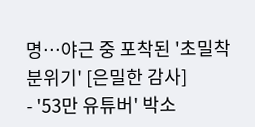명…야근 중 포착된 '초밀착 분위기' [은밀한 감사]
- '53만 유튜버' 박소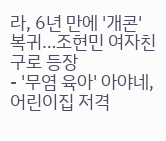라, 6년 만에 '개콘' 복귀…조현민 여자친구로 등장
- '무염 육아' 아야네, 어린이집 저격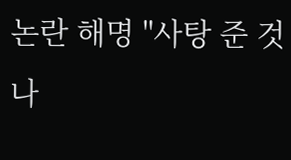논란 해명 "사탕 준 것 나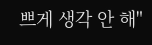쁘게 생각 안 해"